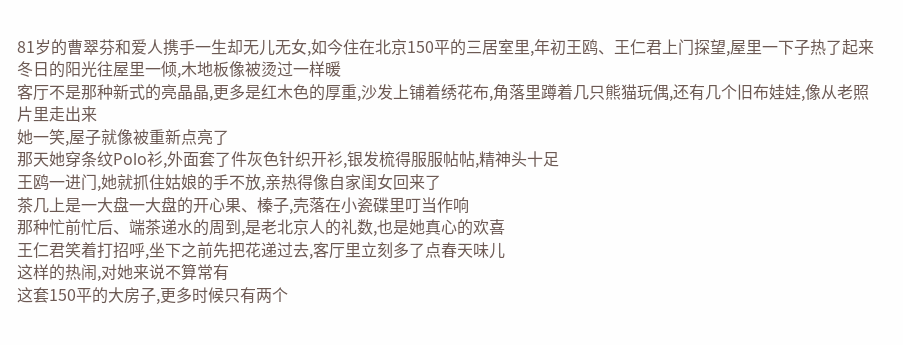81岁的曹翠芬和爱人携手一生却无儿无女,如今住在北京150平的三居室里,年初王鸥、王仁君上门探望,屋里一下子热了起来
冬日的阳光往屋里一倾,木地板像被烫过一样暖
客厅不是那种新式的亮晶晶,更多是红木色的厚重,沙发上铺着绣花布,角落里蹲着几只熊猫玩偶,还有几个旧布娃娃,像从老照片里走出来
她一笑,屋子就像被重新点亮了
那天她穿条纹Polo衫,外面套了件灰色针织开衫,银发梳得服服帖帖,精神头十足
王鸥一进门,她就抓住姑娘的手不放,亲热得像自家闺女回来了
茶几上是一大盘一大盘的开心果、榛子,壳落在小瓷碟里叮当作响
那种忙前忙后、端茶递水的周到,是老北京人的礼数,也是她真心的欢喜
王仁君笑着打招呼,坐下之前先把花递过去,客厅里立刻多了点春天味儿
这样的热闹,对她来说不算常有
这套150平的大房子,更多时候只有两个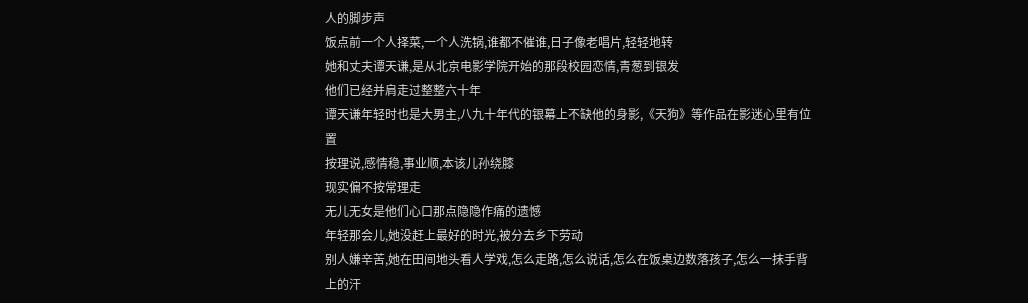人的脚步声
饭点前一个人择菜,一个人洗锅,谁都不催谁,日子像老唱片,轻轻地转
她和丈夫谭天谦,是从北京电影学院开始的那段校园恋情,青葱到银发
他们已经并肩走过整整六十年
谭天谦年轻时也是大男主,八九十年代的银幕上不缺他的身影,《天狗》等作品在影迷心里有位置
按理说,感情稳,事业顺,本该儿孙绕膝
现实偏不按常理走
无儿无女是他们心口那点隐隐作痛的遗憾
年轻那会儿,她没赶上最好的时光,被分去乡下劳动
别人嫌辛苦,她在田间地头看人学戏,怎么走路,怎么说话,怎么在饭桌边数落孩子,怎么一抹手背上的汗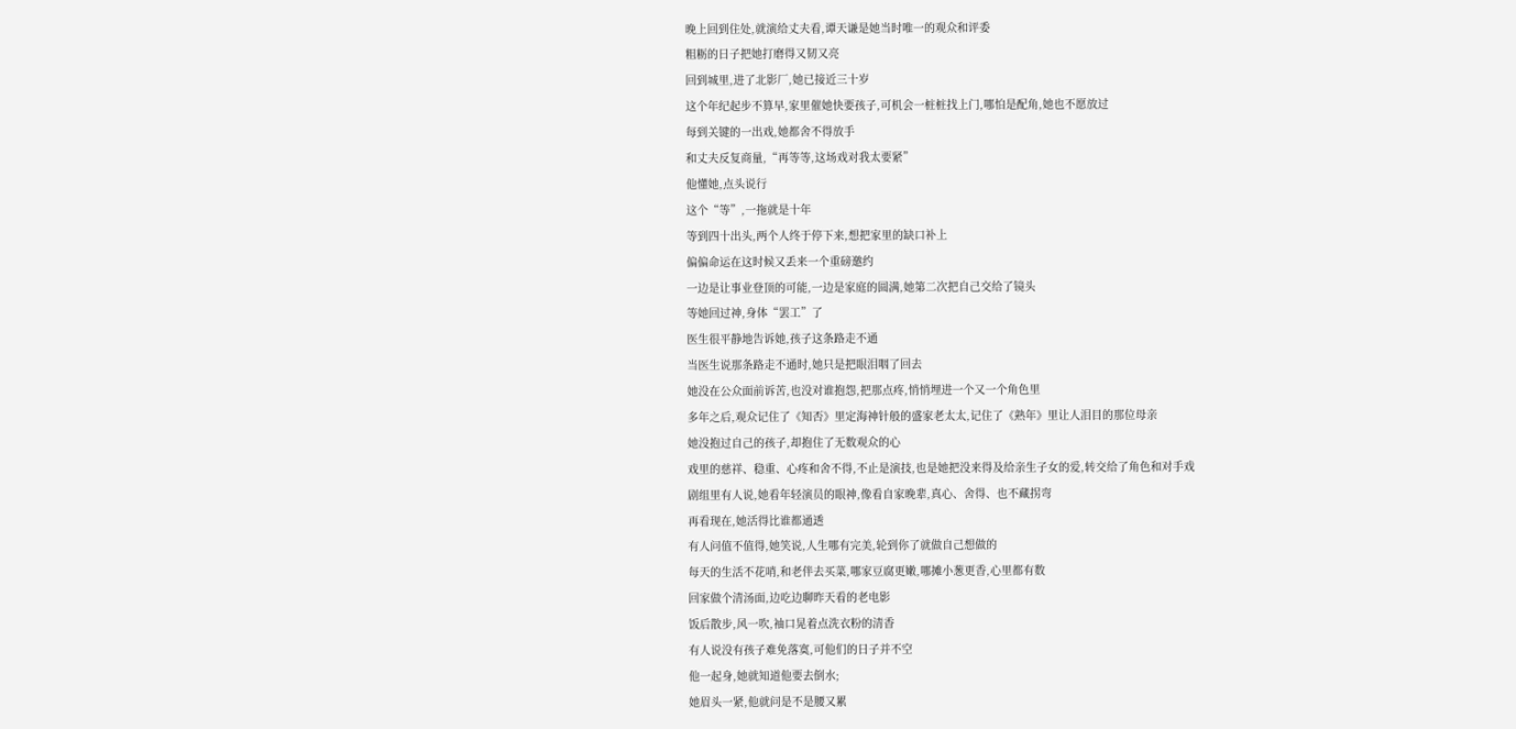晚上回到住处,就演给丈夫看,谭天谦是她当时唯一的观众和评委
粗粝的日子把她打磨得又韧又亮
回到城里,进了北影厂,她已接近三十岁
这个年纪起步不算早,家里催她快要孩子,可机会一桩桩找上门,哪怕是配角,她也不愿放过
每到关键的一出戏,她都舍不得放手
和丈夫反复商量,“再等等,这场戏对我太要紧”
他懂她,点头说行
这个“等”,一拖就是十年
等到四十出头,两个人终于停下来,想把家里的缺口补上
偏偏命运在这时候又丢来一个重磅邀约
一边是让事业登顶的可能,一边是家庭的圆满,她第二次把自己交给了镜头
等她回过神,身体“罢工”了
医生很平静地告诉她,孩子这条路走不通
当医生说那条路走不通时,她只是把眼泪咽了回去
她没在公众面前诉苦,也没对谁抱怨,把那点疼,悄悄埋进一个又一个角色里
多年之后,观众记住了《知否》里定海神针般的盛家老太太,记住了《熟年》里让人泪目的那位母亲
她没抱过自己的孩子,却抱住了无数观众的心
戏里的慈祥、稳重、心疼和舍不得,不止是演技,也是她把没来得及给亲生子女的爱,转交给了角色和对手戏
剧组里有人说,她看年轻演员的眼神,像看自家晚辈,真心、舍得、也不藏拐弯
再看现在,她活得比谁都通透
有人问值不值得,她笑说,人生哪有完美,轮到你了就做自己想做的
每天的生活不花哨,和老伴去买菜,哪家豆腐更嫩,哪摊小葱更香,心里都有数
回家做个清汤面,边吃边聊昨天看的老电影
饭后散步,风一吹,袖口晃着点洗衣粉的清香
有人说没有孩子难免落寞,可他们的日子并不空
他一起身,她就知道他要去倒水;
她眉头一紧,他就问是不是腰又累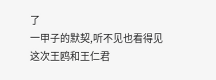了
一甲子的默契,听不见也看得见
这次王鸥和王仁君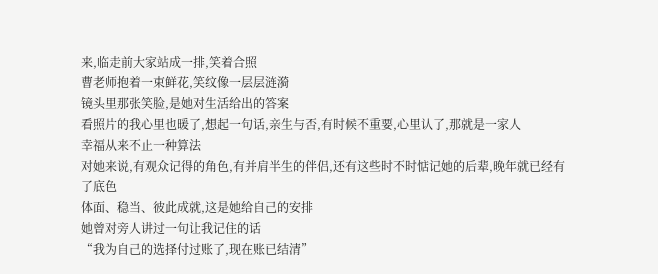来,临走前大家站成一排,笑着合照
曹老师抱着一束鲜花,笑纹像一层层涟漪
镜头里那张笑脸,是她对生活给出的答案
看照片的我心里也暖了,想起一句话,亲生与否,有时候不重要,心里认了,那就是一家人
幸福从来不止一种算法
对她来说,有观众记得的角色,有并肩半生的伴侣,还有这些时不时惦记她的后辈,晚年就已经有了底色
体面、稳当、彼此成就,这是她给自己的安排
她曾对旁人讲过一句让我记住的话
“我为自己的选择付过账了,现在账已结清”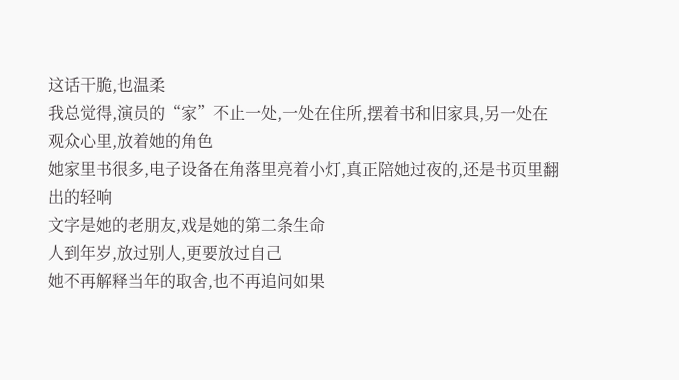这话干脆,也温柔
我总觉得,演员的“家”不止一处,一处在住所,摆着书和旧家具,另一处在观众心里,放着她的角色
她家里书很多,电子设备在角落里亮着小灯,真正陪她过夜的,还是书页里翻出的轻响
文字是她的老朋友,戏是她的第二条生命
人到年岁,放过别人,更要放过自己
她不再解释当年的取舍,也不再追问如果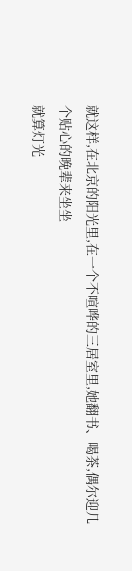就这样,在北京的阳光里,在一个不喧哗的三居室里,她翻书、喝茶,偶尔迎几个贴心的晚辈来坐坐
就算灯光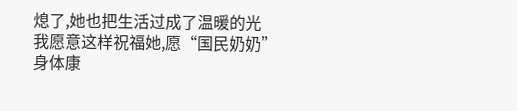熄了,她也把生活过成了温暖的光
我愿意这样祝福她,愿“国民奶奶”身体康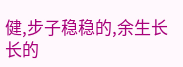健,步子稳稳的,余生长长的